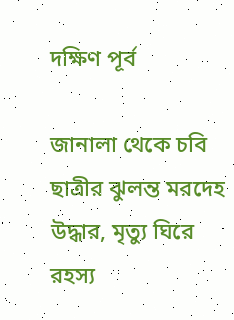দক্ষিণ পূর্ব

জানালা থেকে চবি ছাত্রীর ঝুলন্ত মরদেহ উদ্ধার, মৃত্যু ঘিরে রহস্য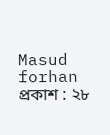Masud forhan
প্রকাশ : ২৮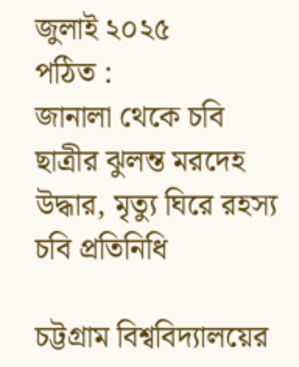জুলাই ২০২৫
পঠিত :
জানালা থেকে চবি ছাত্রীর ঝুলন্ত মরদেহ উদ্ধার, মৃত্যু ঘিরে রহস্য
চবি প্রতিনিধি

চট্টগ্রাম বিশ্ববিদ্যালয়ের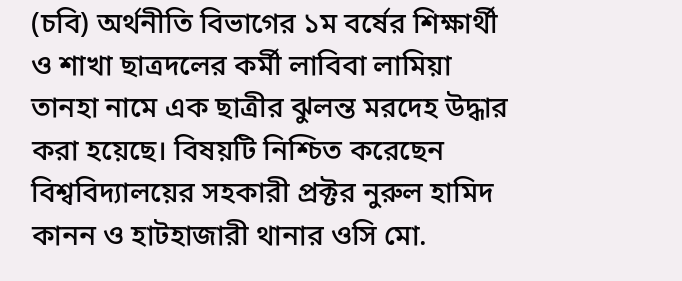(চবি) অর্থনীতি বিভাগের ১ম বর্ষের শিক্ষার্থী ও শাখা ছাত্রদলের কর্মী লাবিবা লামিয়া তানহা নামে এক ছাত্রীর ঝুলন্ত মরদেহ উদ্ধার করা হয়েছে। বিষয়টি নিশ্চিত করেছেন বিশ্ববিদ্যালয়ের সহকারী প্রক্টর নুরুল হামিদ কানন ও হাটহাজারী থানার ওসি মো.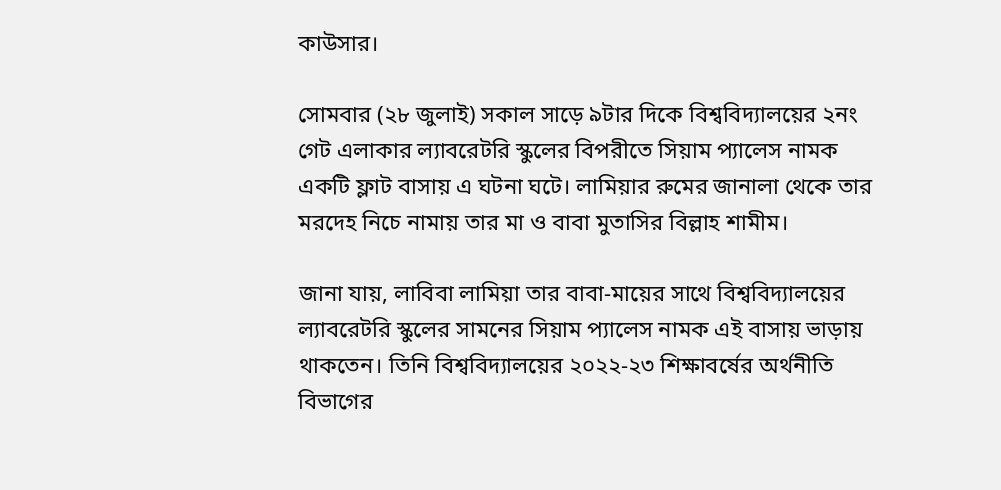কাউসার।

সোমবার (২৮ জুলাই) সকাল সাড়ে ৯টার দিকে বিশ্ববিদ্যালয়ের ২নং গেট এলাকার ল্যাবরেটরি স্কুলের বিপরীতে সিয়াম প্যালেস নামক একটি ফ্লাট বাসায় এ ঘটনা ঘটে। লামিয়ার রুমের জানালা থেকে তার মরদেহ নিচে নামায় তার মা ও বাবা মুতাসির বিল্লাহ শামীম।

জানা যায়, লাবিবা লামিয়া তার বাবা-মায়ের সাথে বিশ্ববিদ্যালয়ের ল্যাবরেটরি স্কুলের সামনের সিয়াম প্যালেস নামক এই বাসায় ভাড়ায় থাকতেন। তিনি বিশ্ববিদ্যালয়ের ২০২২-২৩ শিক্ষাবর্ষের অর্থনীতি বিভাগের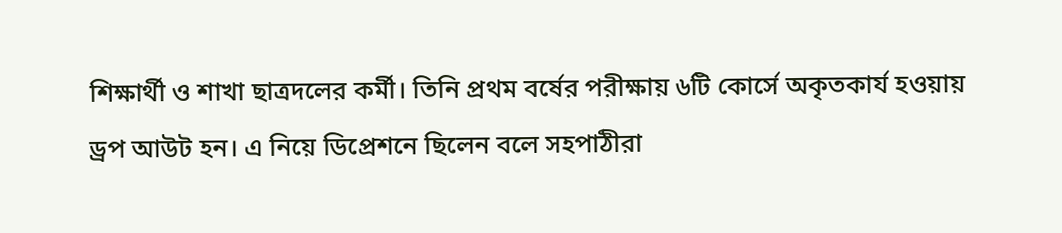শিক্ষার্থী ও শাখা ছাত্রদলের কর্মী। তিনি প্রথম বর্ষের পরীক্ষায় ৬টি কোর্সে অকৃতকার্য হওয়ায় ড্রপ আউট হন। এ নিয়ে ডিপ্রেশনে ছিলেন বলে সহপাঠীরা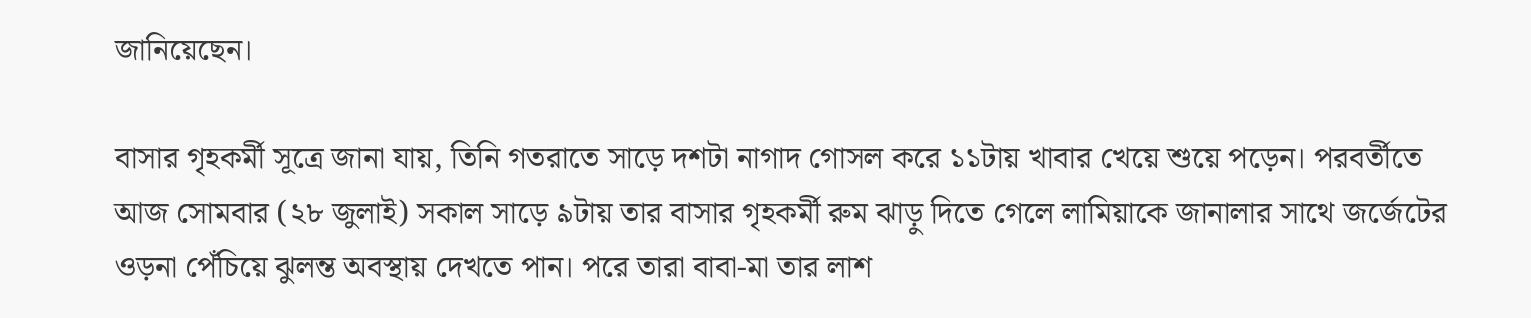জানিয়েছেন।

বাসার গৃহকর্মী সূত্রে জানা যায়, তিনি গতরাতে সাড়ে দশটা নাগাদ গোসল করে ১১টায় খাবার খেয়ে শুয়ে পড়েন। পরবর্তীতে আজ সোমবার (২৮ জুলাই) সকাল সাড়ে ৯টায় তার বাসার গৃহকর্মী রুম ঝাড়ু দিতে গেলে লামিয়াকে জানালার সাথে জর্জেটের ওড়না পেঁচিয়ে ঝুলন্ত অবস্থায় দেখতে পান। পরে তারা বাবা-মা তার লাশ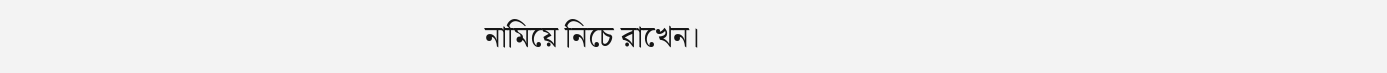নামিয়ে নিচে রাখেন।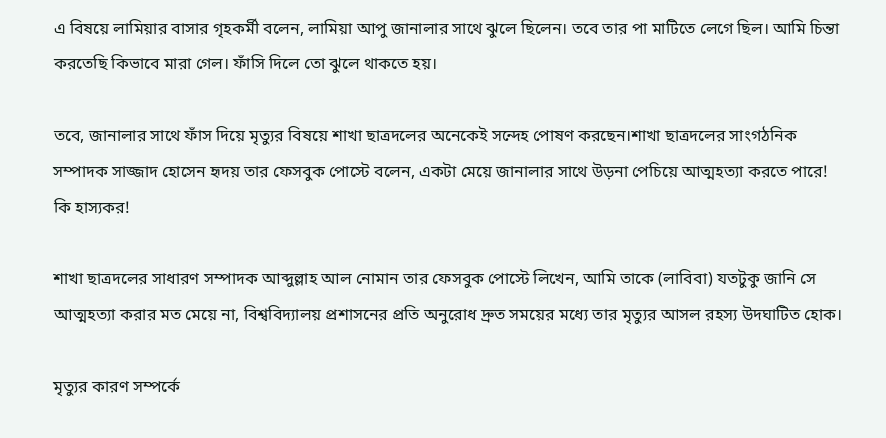এ বিষয়ে লামিয়ার বাসার গৃহকর্মী বলেন, লামিয়া আপু জানালার সাথে ঝুলে ছিলেন। তবে তার পা মাটিতে লেগে ছিল। আমি চিন্তা করতেছি কিভাবে মারা গেল। ফাঁসি দিলে তো ঝুলে থাকতে হয়।

তবে, জানালার সাথে ফাঁস দিয়ে মৃত্যুর বিষয়ে শাখা ছাত্রদলের অনেকেই সন্দেহ পোষণ করছেন।শাখা ছাত্রদলের সাংগঠনিক সম্পাদক সাজ্জাদ হোসেন হৃদয় তার ফেসবুক পোস্টে বলেন, একটা মেয়ে জানালার সাথে উড়না পেচিয়ে আত্মহত্যা করতে পারে! কি হাস্যকর!

শাখা ছাত্রদলের সাধারণ সম্পাদক আব্দুল্লাহ আল নোমান তার ফেসবুক পোস্টে লিখেন, আমি তাকে (লাবিবা) যতটুকু জানি সে আত্মহত্যা করার মত মেয়ে না, বিশ্ববিদ্যালয় প্রশাসনের প্রতি অনুরোধ দ্রুত সময়ের মধ্যে তার মৃত্যুর আসল রহস্য উদঘাটিত হোক।

মৃত্যুর কারণ সম্পর্কে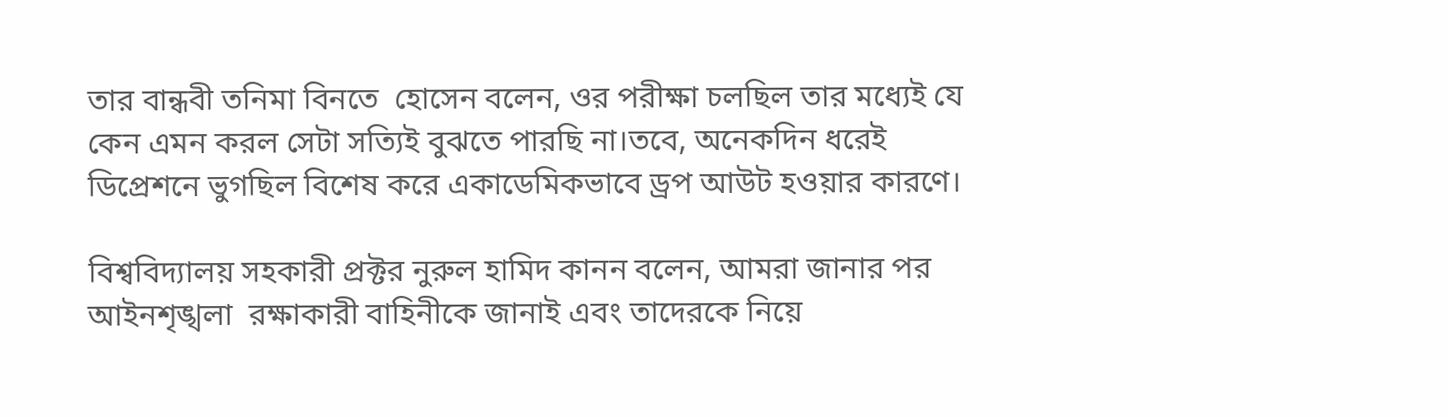তার বান্ধবী তনিমা বিনতে  হোসেন বলেন, ওর পরীক্ষা চলছিল তার মধ্যেই যে কেন এমন করল সেটা সত্যিই বুঝতে পারছি না।তবে, অনেকদিন ধরেই ডিপ্রেশনে ভুগছিল বিশেষ করে একাডেমিকভাবে ড্রপ আউট হওয়ার কারণে।

বিশ্ববিদ্যালয় সহকারী প্রক্টর নুরুল হামিদ কানন বলেন, আমরা জানার পর আইনশৃঙ্খলা  রক্ষাকারী বাহিনীকে জানাই এবং তাদেরকে নিয়ে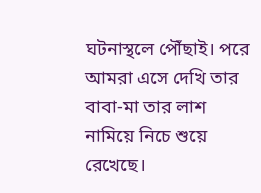ঘটনাস্থলে পৌঁছাই। পরে আমরা এসে দেখি তার বাবা-মা তার লাশ নামিয়ে নিচে শুয়ে রেখেছে।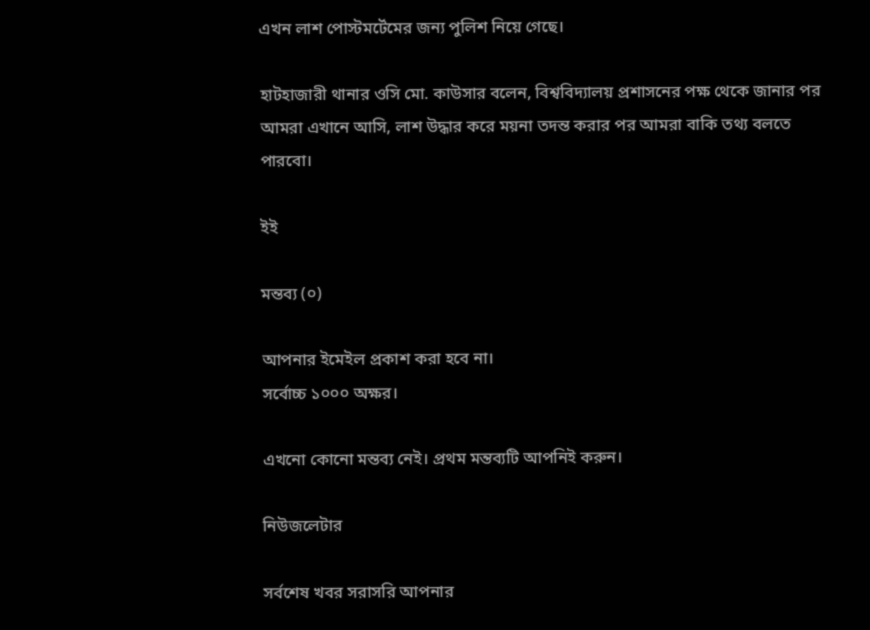এখন লাশ পোস্টমর্টেমের জন্য পুলিশ নিয়ে গেছে।

হাটহাজারী থানার ওসি মো. কাউসার বলেন, বিশ্ববিদ্যালয় প্রশাসনের পক্ষ থেকে জানার পর আমরা এখানে আসি, লাশ উদ্ধার করে ময়না তদন্ত করার পর আমরা বাকি তথ্য বলতে পারবো।

ইই

মন্তব্য (০)

আপনার ইমেইল প্রকাশ করা হবে না।
সর্বোচ্চ ১০০০ অক্ষর।

এখনো কোনো মন্তব্য নেই। প্রথম মন্তব্যটি আপনিই করুন।

নিউজলেটার

সর্বশেষ খবর সরাসরি আপনার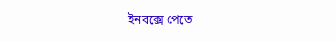ইনবক্সে পেতে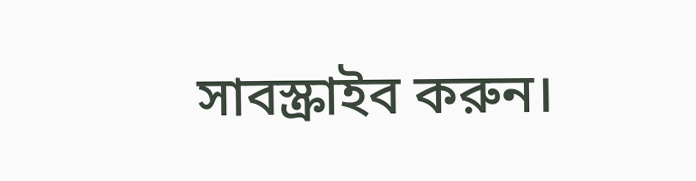সাবস্ক্রাইব করুন।